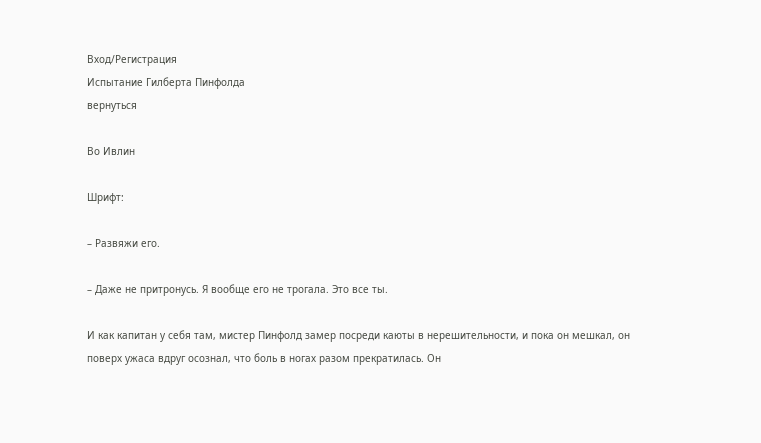Вход/Регистрация
Испытание Гилберта Пинфолда
вернуться

Во Ивлин

Шрифт:

– Развяжи его.

– Даже не притронусь. Я вообще его не трогала. Это все ты.

И как капитан у себя там, мистер Пинфолд замер посреди каюты в нерешительности, и пока он мешкал, он поверх ужаса вдруг осознал, что боль в ногах разом прекратилась. Он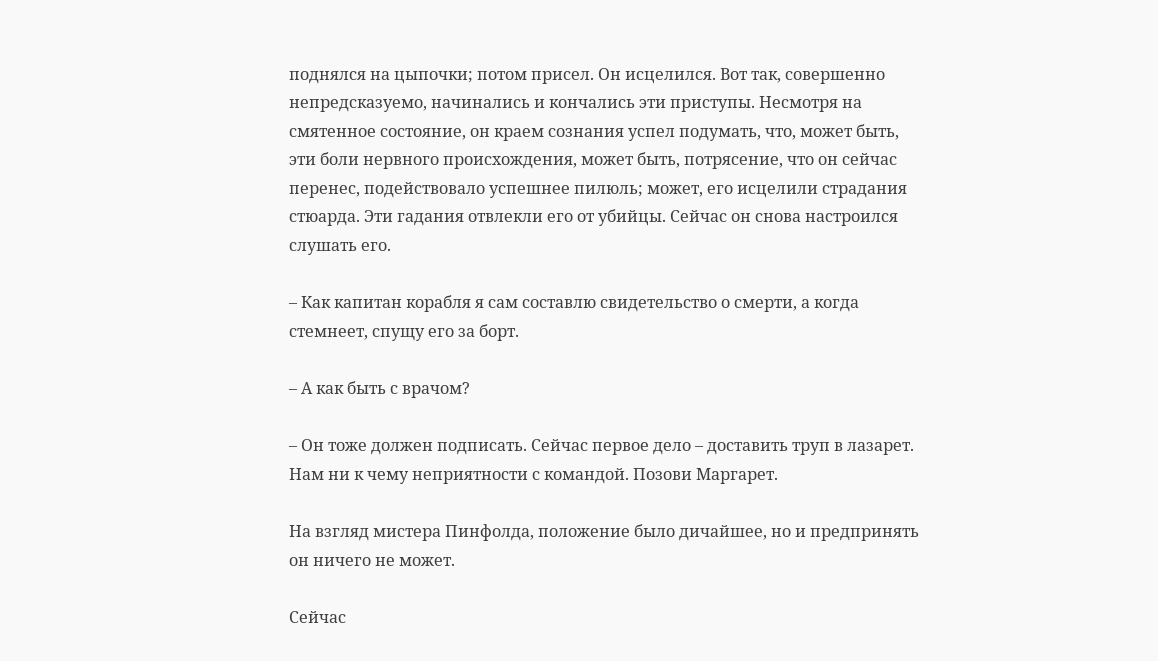поднялся на цыпочки; потом присел. Он исцелился. Вот так, совершенно непредсказуемо, начинались и кончались эти приступы. Несмотря на смятенное состояние, он краем сознания успел подумать, что, может быть, эти боли нервного происхождения, может быть, потрясение, что он сейчас перенес, подействовало успешнее пилюль; может, его исцелили страдания стюарда. Эти гадания отвлекли его от убийцы. Сейчас он снова настроился слушать его.

– Как капитан корабля я сам составлю свидетельство о смерти, а когда стемнеет, спущу его за борт.

– А как быть с врачом?

– Он тоже должен подписать. Сейчас первое дело – доставить труп в лазарет. Нам ни к чему неприятности с командой. Позови Маргарет.

На взгляд мистера Пинфолда, положение было дичайшее, но и предпринять он ничего не может.

Сейчас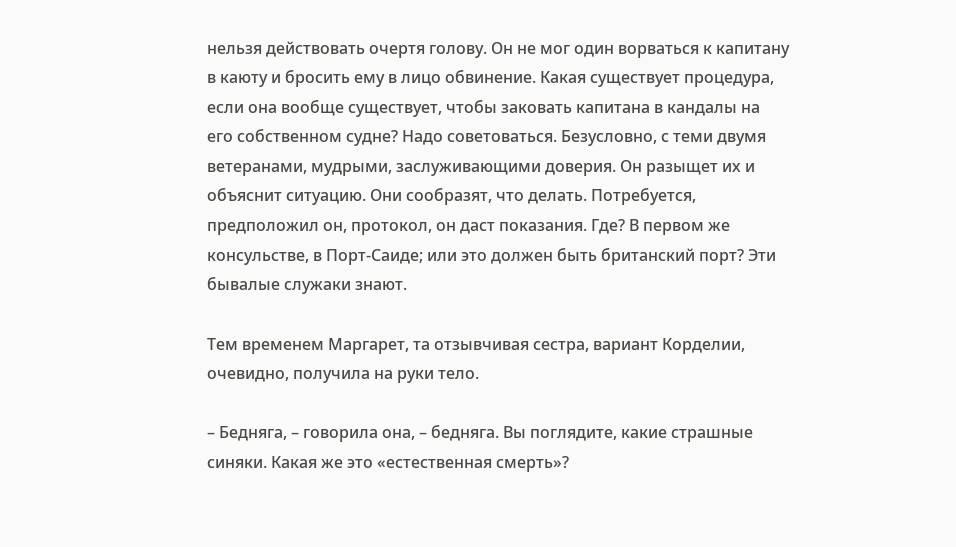нельзя действовать очертя голову. Он не мог один ворваться к капитану в каюту и бросить ему в лицо обвинение. Какая существует процедура, если она вообще существует, чтобы заковать капитана в кандалы на его собственном судне? Надо советоваться. Безусловно, с теми двумя ветеранами, мудрыми, заслуживающими доверия. Он разыщет их и объяснит ситуацию. Они сообразят, что делать. Потребуется, предположил он, протокол, он даст показания. Где? В первом же консульстве, в Порт-Саиде; или это должен быть британский порт? Эти бывалые служаки знают.

Тем временем Маргарет, та отзывчивая сестра, вариант Корделии, очевидно, получила на руки тело.

– Бедняга, – говорила она, – бедняга. Вы поглядите, какие страшные синяки. Какая же это «естественная смерть»?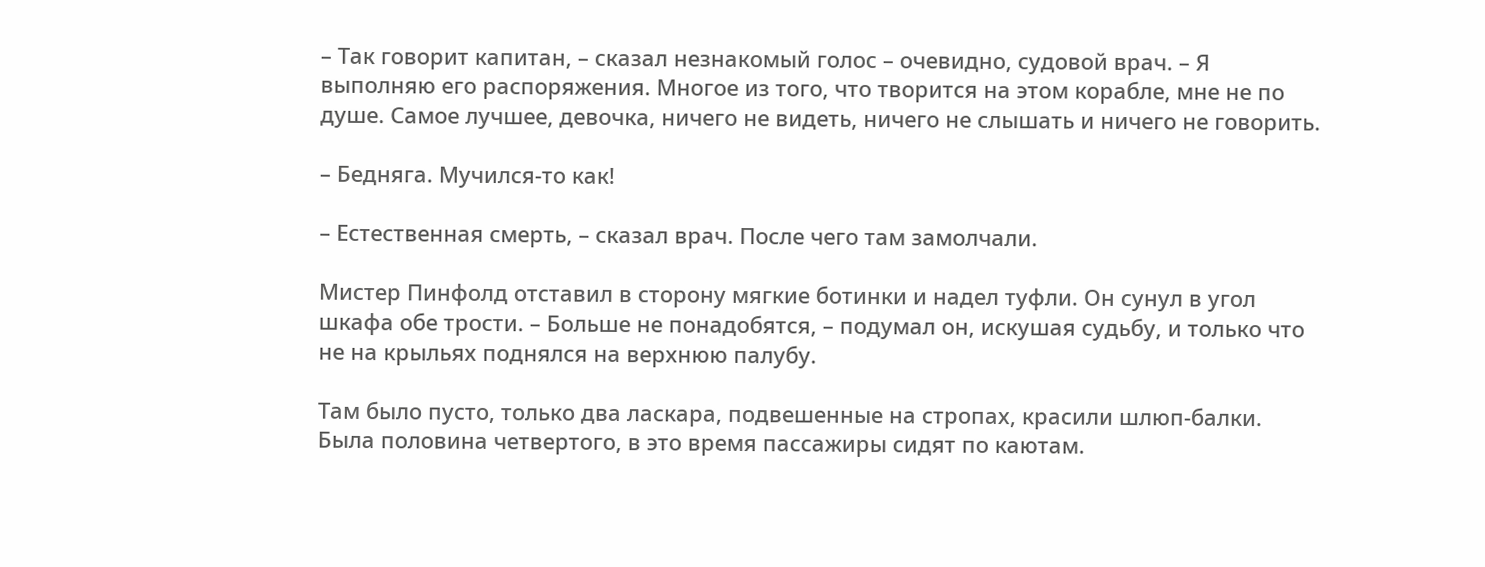– Так говорит капитан, – сказал незнакомый голос – очевидно, судовой врач. – Я выполняю его распоряжения. Многое из того, что творится на этом корабле, мне не по душе. Самое лучшее, девочка, ничего не видеть, ничего не слышать и ничего не говорить.

– Бедняга. Мучился-то как!

– Естественная смерть, – сказал врач. После чего там замолчали.

Мистер Пинфолд отставил в сторону мягкие ботинки и надел туфли. Он сунул в угол шкафа обе трости. – Больше не понадобятся, – подумал он, искушая судьбу, и только что не на крыльях поднялся на верхнюю палубу.

Там было пусто, только два ласкара, подвешенные на стропах, красили шлюп-балки. Была половина четвертого, в это время пассажиры сидят по каютам.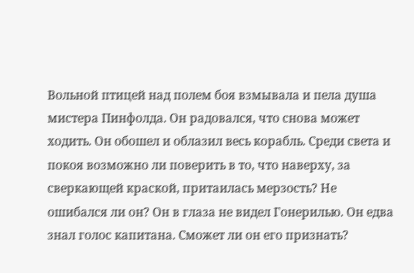Вольной птицей над полем боя взмывала и пела душа мистера Пинфолда. Он радовался, что снова может ходить. Он обошел и облазил весь корабль. Среди света и покоя возможно ли поверить в то, что наверху, за сверкающей краской, притаилась мерзость? Не ошибался ли он? Он в глаза не видел Гонерилью. Он едва знал голос капитана. Сможет ли он его признать?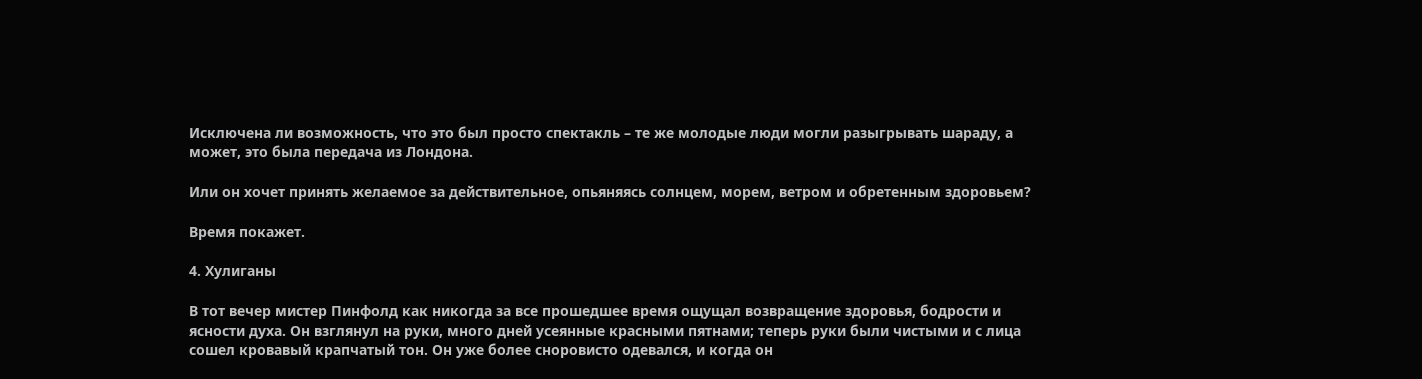Исключена ли возможность, что это был просто спектакль – те же молодые люди могли разыгрывать шараду, а может, это была передача из Лондона.

Или он хочет принять желаемое за действительное, опьяняясь солнцем, морем, ветром и обретенным здоровьем?

Время покажет.

4. Хулиганы

В тот вечер мистер Пинфолд как никогда за все прошедшее время ощущал возвращение здоровья, бодрости и ясности духа. Он взглянул на руки, много дней усеянные красными пятнами; теперь руки были чистыми и с лица сошел кровавый крапчатый тон. Он уже более сноровисто одевался, и когда он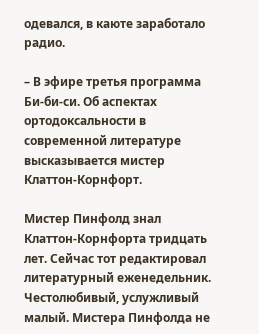одевался, в каюте заработало радио.

– В эфире третья программа Би-би-си. Об аспектах ортодоксальности в современной литературе высказывается мистер Клаттон-Корнфорт.

Мистер Пинфолд знал Клаттон-Корнфорта тридцать лет. Сейчас тот редактировал литературный еженедельник. Честолюбивый, услужливый малый. Мистера Пинфолда не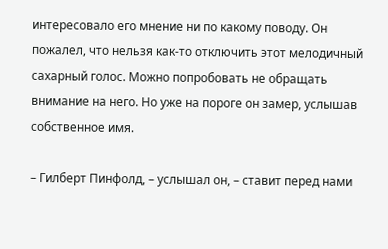интересовало его мнение ни по какому поводу. Он пожалел, что нельзя как-то отключить этот мелодичный сахарный голос. Можно попробовать не обращать внимание на него. Но уже на пороге он замер, услышав собственное имя.

– Гилберт Пинфолд, – услышал он, – ставит перед нами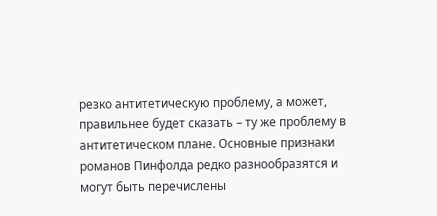резко антитетическую проблему, а может, правильнее будет сказать – ту же проблему в антитетическом плане. Основные признаки романов Пинфолда редко разнообразятся и могут быть перечислены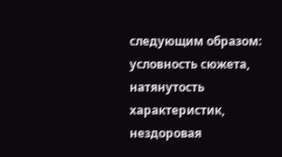следующим образом: условность сюжета, натянутость характеристик, нездоровая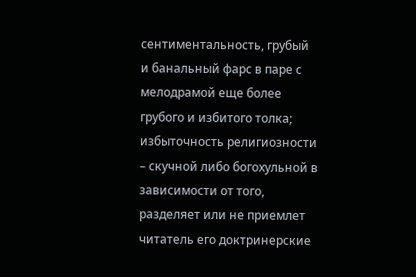сентиментальность, грубый и банальный фарс в паре с мелодрамой еще более грубого и избитого толка; избыточность религиозности – скучной либо богохульной в зависимости от того, разделяет или не приемлет читатель его доктринерские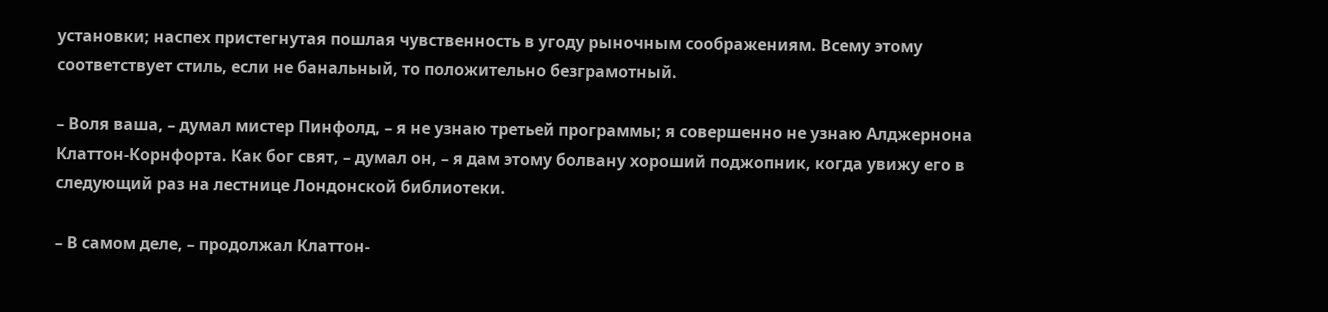установки; наспех пристегнутая пошлая чувственность в угоду рыночным соображениям. Всему этому соответствует стиль, если не банальный, то положительно безграмотный.

– Воля ваша, – думал мистер Пинфолд, – я не узнаю третьей программы; я совершенно не узнаю Алджернона Клаттон-Корнфорта. Как бог свят, – думал он, – я дам этому болвану хороший поджопник, когда увижу его в следующий раз на лестнице Лондонской библиотеки.

– В самом деле, – продолжал Клаттон-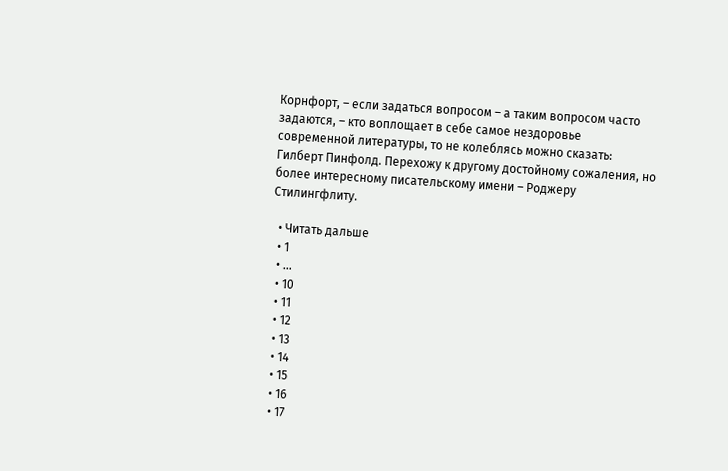Корнфорт, – если задаться вопросом – а таким вопросом часто задаются, – кто воплощает в себе самое нездоровье современной литературы, то не колеблясь можно сказать: Гилберт Пинфолд. Перехожу к другому достойному сожаления, но более интересному писательскому имени – Роджеру Стилингфлиту.

  • Читать дальше
  • 1
  • ...
  • 10
  • 11
  • 12
  • 13
  • 14
  • 15
  • 16
  • 17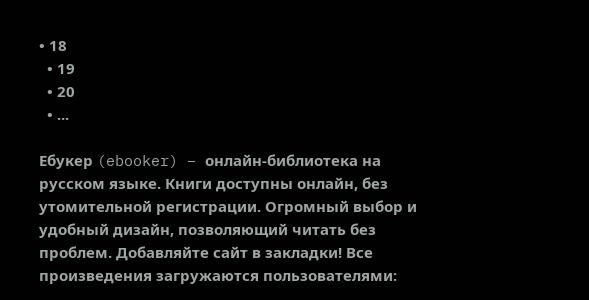• 18
  • 19
  • 20
  • ...

Ебукер (ebooker) – онлайн-библиотека на русском языке. Книги доступны онлайн, без утомительной регистрации. Огромный выбор и удобный дизайн, позволяющий читать без проблем. Добавляйте сайт в закладки! Все произведения загружаются пользователями: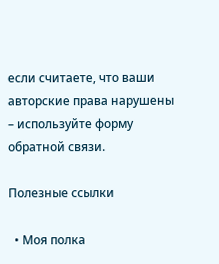если считаете, что ваши авторские права нарушены – используйте форму обратной связи.

Полезные ссылки

  • Моя полка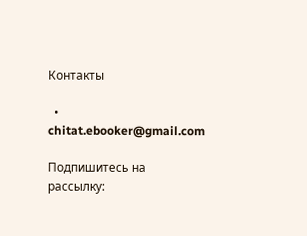Контакты

  • chitat.ebooker@gmail.com

Подпишитесь на рассылку: